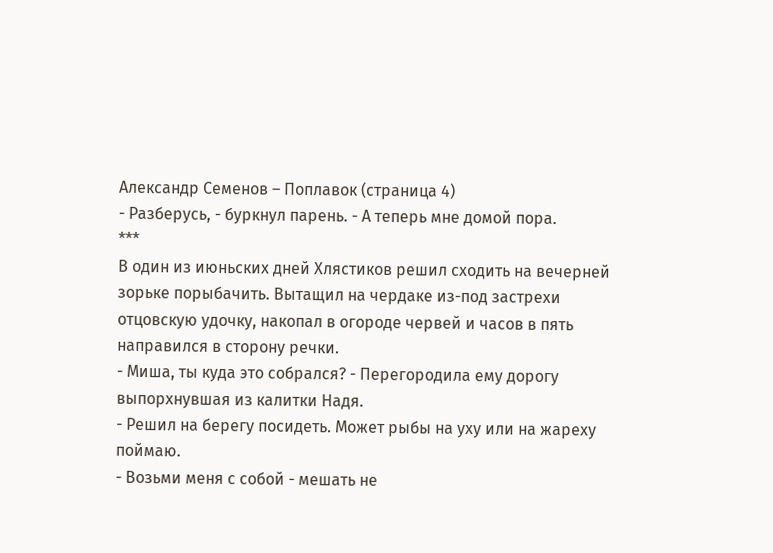Александр Семенов – Поплавок (страница 4)
- Разберусь, - буркнул парень. - А теперь мне домой пора.
***
В один из июньских дней Хлястиков решил сходить на вечерней зорьке порыбачить. Вытащил на чердаке из-под застрехи отцовскую удочку, накопал в огороде червей и часов в пять направился в сторону речки.
- Миша, ты куда это собрался? - Перегородила ему дорогу выпорхнувшая из калитки Надя.
- Решил на берегу посидеть. Может рыбы на уху или на жареху поймаю.
- Возьми меня с собой - мешать не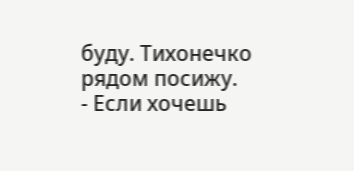буду. Тихонечко рядом посижу.
- Если хочешь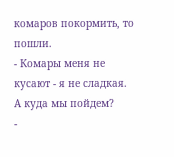комаров покормить, то пошли.
- Комары меня не кусают - я не сладкая. А куда мы пойдем?
-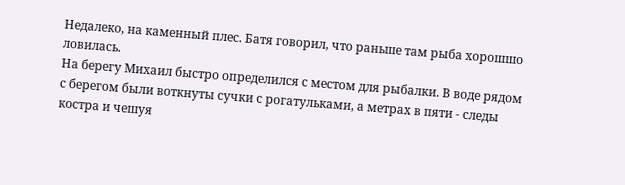Недалеко, на каменный плес. Батя говорил, что раньше там рыба хорошшо ловилась.
На берегу Михаил быстро определился с местом для рыбалки. В воде рядом с берегом были воткнуты сучки с рогатульками, а метрах в пяти - следы костра и чешуя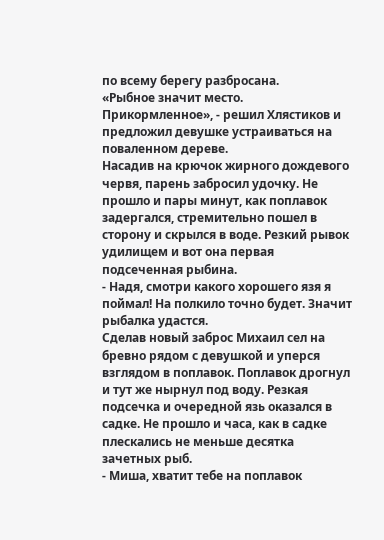по всему берегу разбросана.
«Рыбное значит место. Прикормленное», - решил Хлястиков и предложил девушке устраиваться на поваленном дереве.
Насадив на крючок жирного дождевого червя, парень забросил удочку. Не прошло и пары минут, как поплавок задергался, стремительно пошел в сторону и скрылся в воде. Резкий рывок удилищем и вот она первая подсеченная рыбина.
- Надя, смотри какого хорошего язя я поймал! На полкило точно будет. Значит рыбалка удастся.
Сделав новый заброс Михаил сел на бревно рядом с девушкой и уперся взглядом в поплавок. Поплавок дрогнул и тут же нырнул под воду. Резкая подсечка и очередной язь оказался в садке. Не прошло и часа, как в садке плескались не меньше десятка зачетных рыб.
- Миша, хватит тебе на поплавок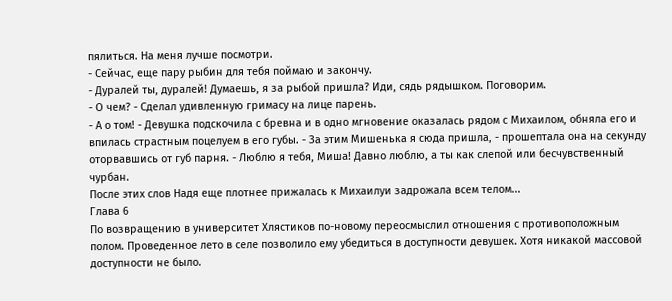пялиться. На меня лучше посмотри.
- Сейчас, еще пару рыбин для тебя поймаю и закончу.
- Дуралей ты, дуралей! Думаешь, я за рыбой пришла? Иди, сядь рядышком. Поговорим.
- О чем? - Сделал удивленную гримасу на лице парень.
- А о том! - Девушка подскочила с бревна и в одно мгновение оказалась рядом с Михаилом, обняла его и впилась страстным поцелуем в его губы. - За этим Мишенька я сюда пришла, - прошептала она на секунду оторвавшись от губ парня. - Люблю я тебя, Миша! Давно люблю, а ты как слепой или бесчувственный чурбан.
После этих слов Надя еще плотнее прижалась к Михаилуи задрожала всем телом...
Глава 6
По возвращению в университет Хлястиков по-новому переосмыслил отношения с противоположным полом. Проведенное лето в селе позволило ему убедиться в доступности девушек. Хотя никакой массовой доступности не было.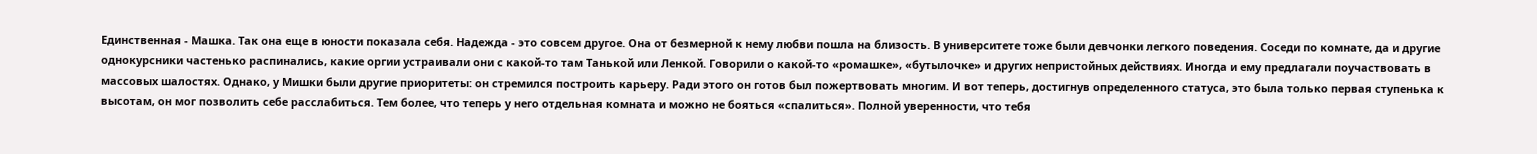Единственная - Машка. Так она еще в юности показала себя. Надежда - это совсем другое. Она от безмерной к нему любви пошла на близость. В университете тоже были девчонки легкого поведения. Соседи по комнате, да и другие однокурсники частенько распинались, какие оргии устраивали они с какой-то там Танькой или Ленкой. Говорили о какой-то «ромашке», «бутылочке» и других непристойных действиях. Иногда и ему предлагали поучаствовать в массовых шалостях. Однако, у Мишки были другие приоритеты: он стремился построить карьеру. Ради этого он готов был пожертвовать многим. И вот теперь, достигнув определенного статуса, это была только первая ступенька к высотам, он мог позволить себе расслабиться. Тем более, что теперь у него отдельная комната и можно не бояться «спалиться». Полной уверенности, что тебя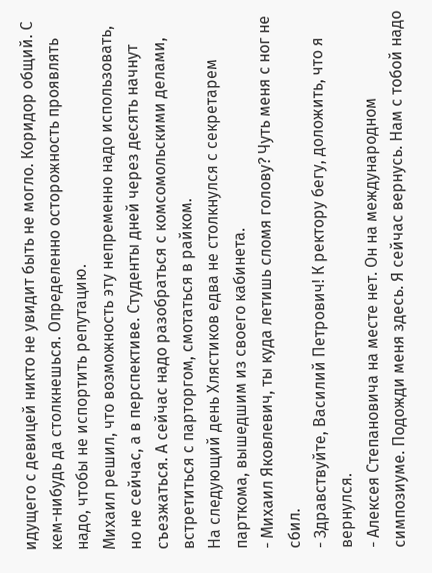идущего с девицей никто не увидит быть не могло. Коридор общий. С кем-нибудь да столкнешься. Определенно осторожность проявлять надо, чтобы не испортить репутацию.
Михаил решил, что возможность эту непременно надо использовать, но не сейчас, а в перспективе. Студенты дней через десять начнут съезжаться. А сейчас надо разобраться с комсомольскими делами, встретиться с парторгом, смотаться в райком.
На следующий день Хлястиков едва не столкнулся с секретарем парткома, вышедшим из своего кабинета.
- Михаил Яковлевич, ты куда летишь сломя голову? Чуть меня с ног не сбил.
- Здравствуйте, Василий Петрович! К ректору бегу, доложить, что я вернулся.
- Алексея Степановича на месте нет. Он на международном симпозиуме. Подожди меня здесь. Я сейчас вернусь. Нам с тобой надо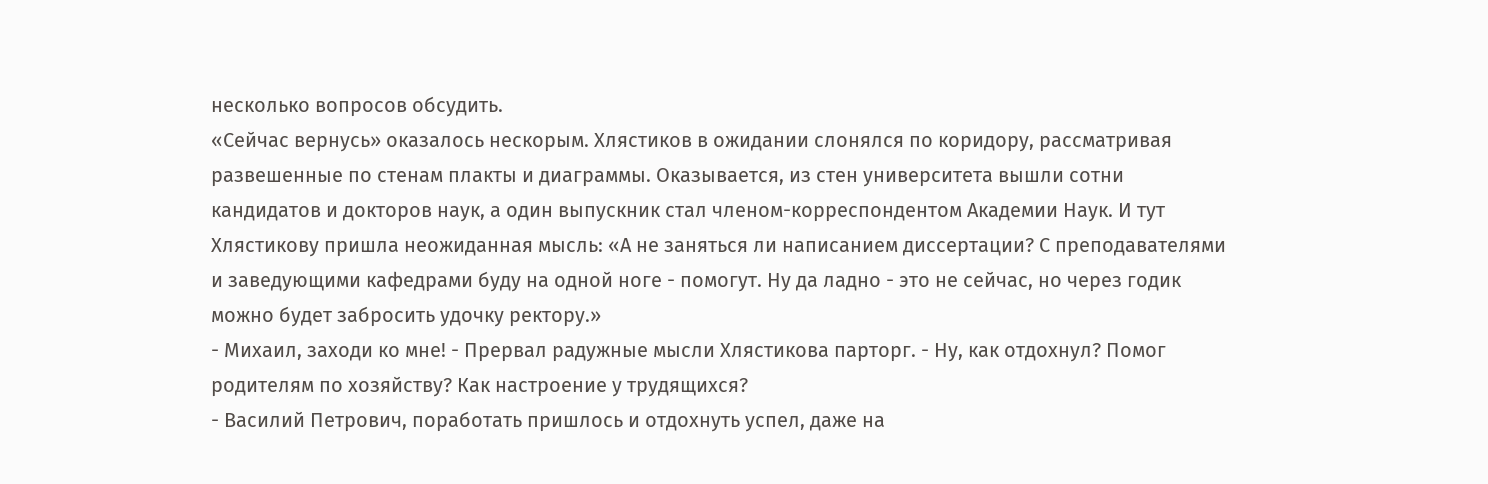несколько вопросов обсудить.
«Сейчас вернусь» оказалось нескорым. Хлястиков в ожидании слонялся по коридору, рассматривая развешенные по стенам плакты и диаграммы. Оказывается, из стен университета вышли сотни кандидатов и докторов наук, а один выпускник стал членом-корреспондентом Академии Наук. И тут Хлястикову пришла неожиданная мысль: «А не заняться ли написанием диссертации? С преподавателями и заведующими кафедрами буду на одной ноге - помогут. Ну да ладно - это не сейчас, но через годик можно будет забросить удочку ректору.»
- Михаил, заходи ко мне! - Прервал радужные мысли Хлястикова парторг. - Ну, как отдохнул? Помог родителям по хозяйству? Как настроение у трудящихся?
- Василий Петрович, поработать пришлось и отдохнуть успел, даже на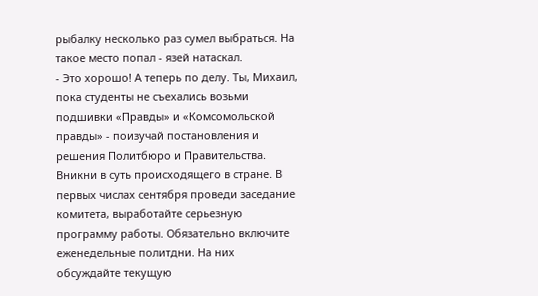рыбалку несколько раз сумел выбраться. На такое место попал - язей натаскал.
- Это хорошо! А теперь по делу. Ты, Михаил, пока студенты не съехались возьми подшивки «Правды» и «Комсомольской правды» - поизучай постановления и решения Политбюро и Правительства. Вникни в суть происходящего в стране. В первых числах сентября проведи заседание комитета, выработайте серьезную программу работы. Обязательно включите еженедельные политдни. На них обсуждайте текущую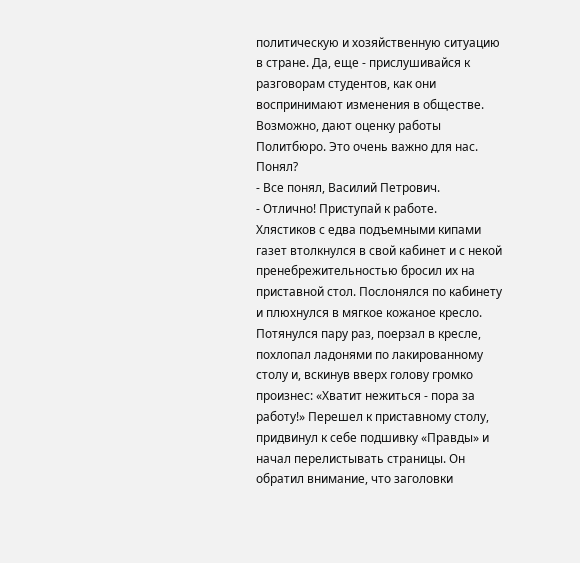политическую и хозяйственную ситуацию в стране. Да, еще - прислушивайся к разговорам студентов, как они воспринимают изменения в обществе. Возможно, дают оценку работы Политбюро. Это очень важно для нас. Понял?
- Все понял, Василий Петрович.
- Отлично! Приступай к работе.
Хлястиков с едва подъемными кипами газет втолкнулся в свой кабинет и с некой пренебрежительностью бросил их на приставной стол. Послонялся по кабинету и плюхнулся в мягкое кожаное кресло. Потянулся пару раз, поерзал в кресле, похлопал ладонями по лакированному столу и, вскинув вверх голову громко произнес: «Хватит нежиться - пора за работу!» Перешел к приставному столу, придвинул к себе подшивку «Правды» и начал перелистывать страницы. Он обратил внимание, что заголовки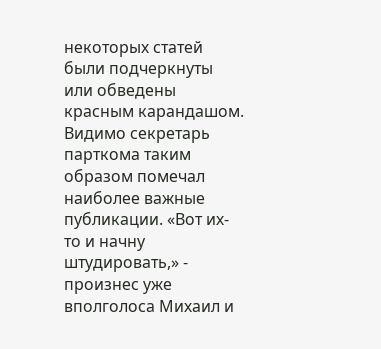некоторых статей были подчеркнуты или обведены красным карандашом. Видимо секретарь парткома таким образом помечал наиболее важные публикации. «Вот их-то и начну штудировать,» - произнес уже вполголоса Михаил и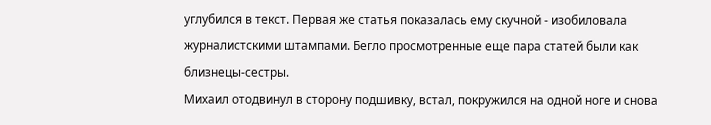углубился в текст. Первая же статья показалась ему скучной - изобиловала журналистскими штампами. Бегло просмотренные еще пара статей были как близнецы-сестры.
Михаил отодвинул в сторону подшивку, встал, покружился на одной ноге и снова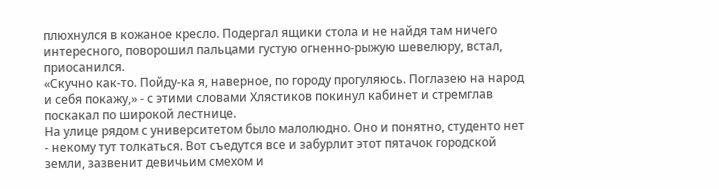плюхнулся в кожаное кресло. Подергал ящики стола и не найдя там ничего интересного, поворошил пальцами густую огненно-рыжую шевелюру, встал, приосанился.
«Скучно как-то. Пойду-ка я, наверное, по городу прогуляюсь. Поглазею на народ и себя покажу,» - с этими словами Хлястиков покинул кабинет и стремглав поскакал по широкой лестнице.
На улице рядом с университетом было малолюдно. Оно и понятно, студенто нет - некому тут толкаться. Вот съедутся все и забурлит этот пятачок городской земли, зазвенит девичьим смехом и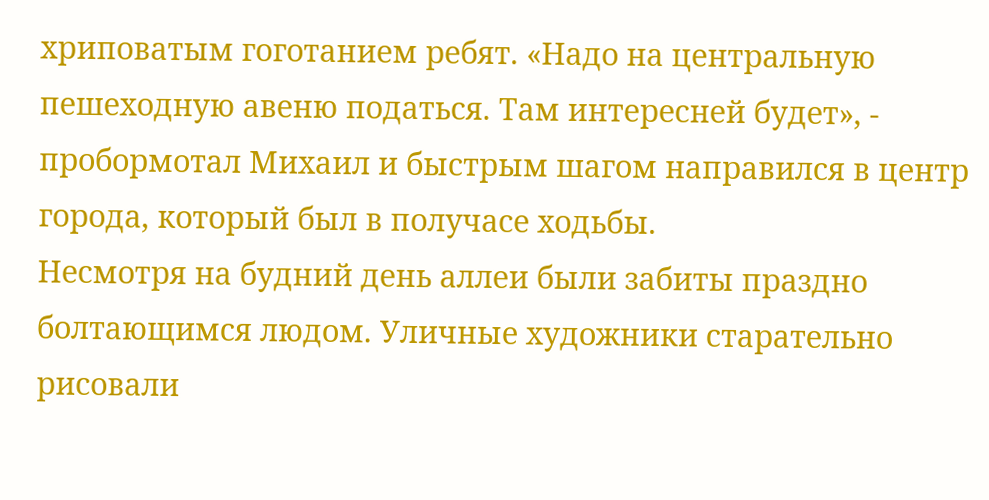хриповатым гоготанием ребят. «Надо на центральную пешеходную авеню податься. Там интересней будет», - пробормотал Михаил и быстрым шагом направился в центр города, который был в получасе ходьбы.
Несмотря на будний день аллеи были забиты праздно болтающимся людом. Уличные художники старательно рисовали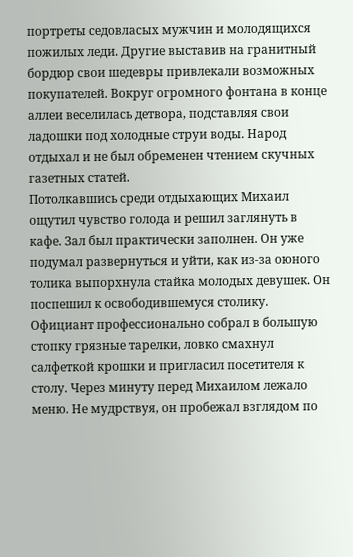портреты седовласых мужчин и молодящихся пожилых леди. Другие выставив на гранитный бордюр свои шедевры привлекали возможных покупателей. Вокруг огромного фонтана в конце аллеи веселилась детвора, подставляя свои ладошки под холодные струи воды. Народ отдыхал и не был обременен чтением скучных газетных статей.
Потолкавшись среди отдыхающих Михаил ощутил чувство голода и решил заглянуть в кафе. Зал был практически заполнен. Он уже подумал развернуться и уйти, как из-за оюного толика выпорхнула стайка молодых девушек. Он поспешил к освободившемуся столику. Официант профессионально собрал в большую стопку грязные тарелки, ловко смахнул салфеткой крошки и пригласил посетителя к столу. Через минуту перед Михаилом лежало меню. Не мудрствуя, он пробежал взглядом по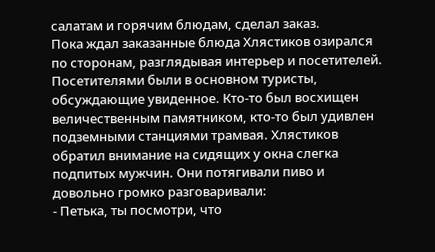салатам и горячим блюдам, сделал заказ.
Пока ждал заказанные блюда Хлястиков озирался по сторонам, разглядывая интерьер и посетителей. Посетителями были в основном туристы, обсуждающие увиденное. Кто-то был восхищен величественным памятником, кто-то был удивлен подземными станциями трамвая. Хлястиков обратил внимание на сидящих у окна слегка подпитых мужчин. Они потягивали пиво и довольно громко разговаривали:
- Петька, ты посмотри, что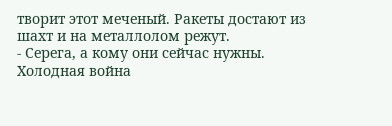творит этот меченый. Ракеты достают из шахт и на металлолом режут.
- Серега, а кому они сейчас нужны. Холодная война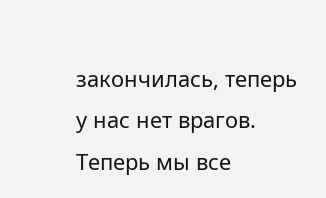закончилась, теперь у нас нет врагов. Теперь мы все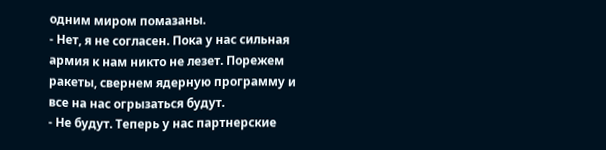одним миром помазаны.
- Нет, я не согласен. Пока у нас сильная армия к нам никто не лезет. Порежем ракеты, свернем ядерную программу и все на нас огрызаться будут.
- Не будут. Теперь у нас партнерские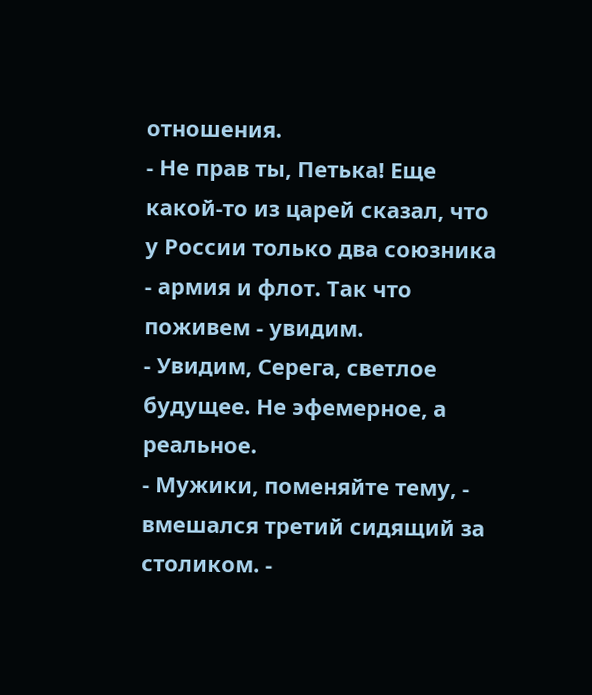отношения.
- Не прав ты, Петька! Еще какой-то из царей сказал, что у России только два союзника - армия и флот. Так что поживем - увидим.
- Увидим, Серега, светлое будущее. Не эфемерное, а реальное.
- Мужики, поменяйте тему, - вмешался третий сидящий за столиком. -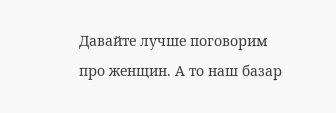Давайте лучше поговорим про женщин. А то наш базар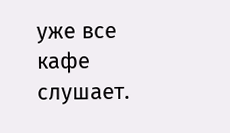уже все кафе слушает.